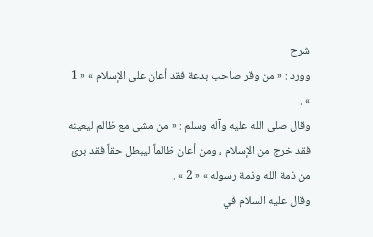شرح
وورد : « من وقر صاحب بدعة فقد أعان على الإسلام » « 1 » .
وقال صلى الله عليه وآله وسلم : « من مشى مع ظالم ليعينه فقد خرج من الإسلام ، ومن أعان ظالماً ليبطل حقاً فقد برئ من ذمة الله وذمة رسوله » « 2 » .
وقال عليه السلام في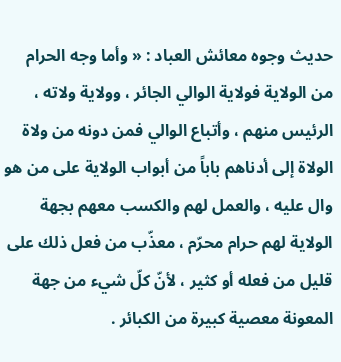حديث وجوه معائش العباد : « وأما وجه الحرام من الولاية فولاية الوالي الجائر ، وولاية ولاته ، الرئيس منهم ، وأتباع الوالي فمن دونه من ولاة الولاة إلى أدناهم باباً من أبواب الولاية على من هو وال عليه ، والعمل لهم والكسب معهم بجهة الولاية لهم حرام محرّم ، معذّب من فعل ذلك على قليل من فعله أو كثير ، لأنّ كلّ شيء من جهة المعونة معصية كبيرة من الكبائر .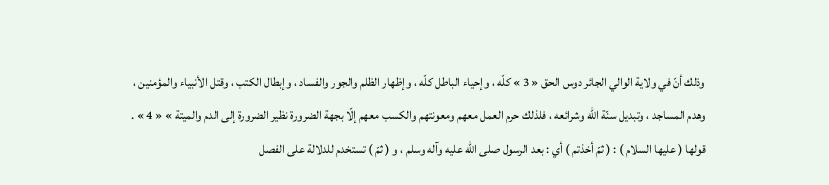وذلك أنّ في ولاية الوالي الجائر دوس الحق « 3 » كلّه ، وإحياء الباطل كلّه ، وإظهار الظلم والجور والفساد ، وإبطال الكتب ، وقتل الأنبياء والمؤمنين ، وهدم المساجد ، وتبديل سنّة الله وشرائعه ، فلذلك حرم العمل معهم ومعونتهم والكسب معهم إلّا بجهة الضرورة نظير الضرورة إلى الدم والميتة » « 4 » .
قولها ( عليها السلام ) : ( ثمّ أخذتم ) أي : بعد الرسول صلى الله عليه وآله وسلم ، و ( ثمّ ) تستخدم للدلالة على الفصل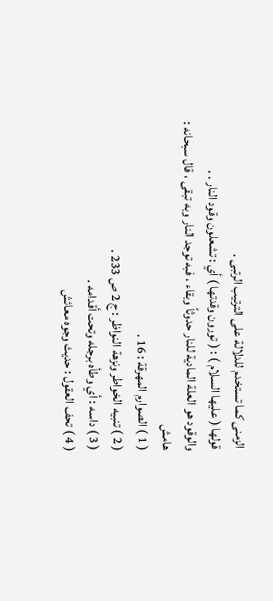الزمنى كما تستخدم للدلالة على الترتيب الرتبى .
قولها ( عليها السلام ) : ( تورون وقدتها ) أي : تشعلون وقود النار . .
والوقود هو العلة المادية للنار حدوثاً وبقاء ، فبه توجد النار وبه تبقى ، قال سبحانه :
هامش
( 1 ) الصوارم المهرقة : 16 .
( 2 ) تنبيه الخواطر ونزهة النواظر : ج 2 ص 233 .
( 3 ) داسه : أي وطأه برجله وتحت أقدامه .
( 4 ) تحف العقول : حديث وجوه معائش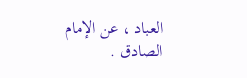العباد ، عن الإمام الصادق .